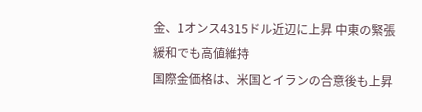金、1オンス4315ドル近辺に上昇 中東の緊張緩和でも高値維持
国際金価格は、米国とイランの合意後も上昇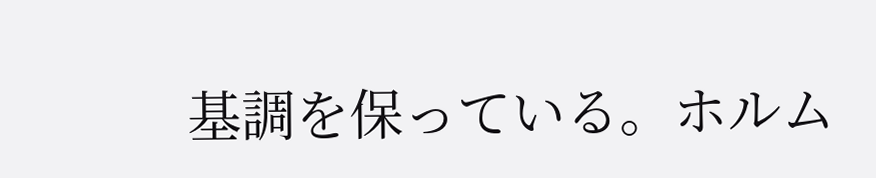基調を保っている。ホルム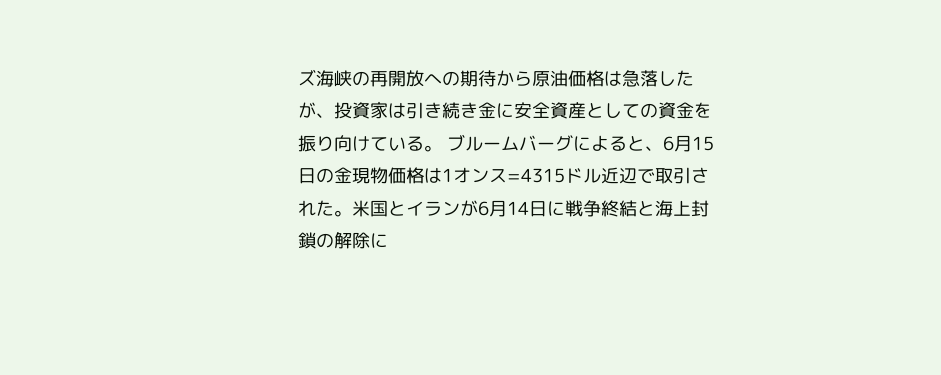ズ海峡の再開放への期待から原油価格は急落したが、投資家は引き続き金に安全資産としての資金を振り向けている。 ブルームバーグによると、6月15日の金現物価格は1オンス=4315ドル近辺で取引された。米国とイランが6月14日に戦争終結と海上封鎖の解除に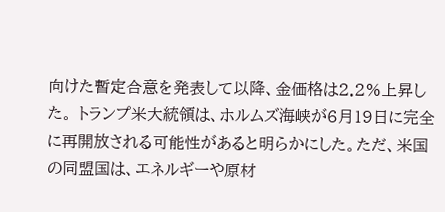向けた暫定合意を発表して以降、金価格は2.2%上昇した。 トランプ米大統領は、ホルムズ海峡が6月19日に完全に再開放される可能性があると明らかにした。ただ、米国の同盟国は、エネルギーや原材